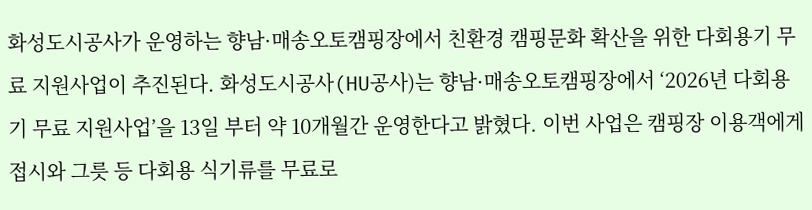화성도시공사가 운영하는 향남·매송오토캠핑장에서 친환경 캠핑문화 확산을 위한 다회용기 무료 지원사업이 추진된다. 화성도시공사(HU공사)는 향남·매송오토캠핑장에서 ‘2026년 다회용기 무료 지원사업’을 13일 부터 약 10개월간 운영한다고 밝혔다. 이번 사업은 캠핑장 이용객에게 접시와 그릇 등 다회용 식기류를 무료로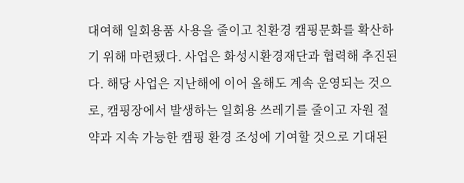대여해 일회용품 사용을 줄이고 친환경 캠핑문화를 확산하기 위해 마련됐다. 사업은 화성시환경재단과 협력해 추진된다. 해당 사업은 지난해에 이어 올해도 계속 운영되는 것으로, 캠핑장에서 발생하는 일회용 쓰레기를 줄이고 자원 절약과 지속 가능한 캠핑 환경 조성에 기여할 것으로 기대된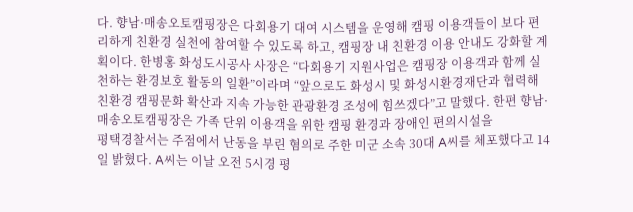다. 향남·매송오토캠핑장은 다회용기 대여 시스템을 운영해 캠핑 이용객들이 보다 편리하게 친환경 실천에 참여할 수 있도록 하고, 캠핑장 내 친환경 이용 안내도 강화할 계획이다. 한병홍 화성도시공사 사장은 “다회용기 지원사업은 캠핑장 이용객과 함께 실천하는 환경보호 활동의 일환”이라며 “앞으로도 화성시 및 화성시환경재단과 협력해 친환경 캠핑문화 확산과 지속 가능한 관광환경 조성에 힘쓰겠다”고 말했다. 한편 향남·매송오토캠핑장은 가족 단위 이용객을 위한 캠핑 환경과 장애인 편의시설을
평택경찰서는 주점에서 난동을 부린 혐의로 주한 미군 소속 30대 A씨를 체포했다고 14일 밝혔다. A씨는 이날 오전 5시경 평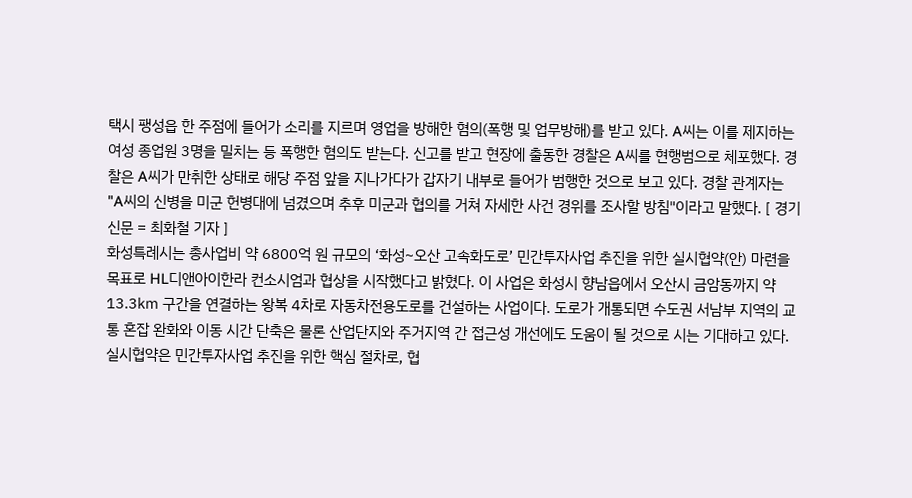택시 팽성읍 한 주점에 들어가 소리를 지르며 영업을 방해한 혐의(폭행 및 업무방해)를 받고 있다. A씨는 이를 제지하는 여성 종업원 3명을 밀치는 등 폭행한 혐의도 받는다. 신고를 받고 현장에 출동한 경찰은 A씨를 현행범으로 체포했다. 경찰은 A씨가 만취한 상태로 해당 주점 앞을 지나가다가 갑자기 내부로 들어가 범행한 것으로 보고 있다. 경찰 관계자는 "A씨의 신병을 미군 헌병대에 넘겼으며 추후 미군과 협의를 거쳐 자세한 사건 경위를 조사할 방침"이라고 말했다. [ 경기신문 = 최화철 기자 ]
화성특례시는 총사업비 약 6800억 원 규모의 ‘화성~오산 고속화도로’ 민간투자사업 추진을 위한 실시협약(안) 마련을 목표로 HL디앤아이한라 컨소시엄과 협상을 시작했다고 밝혔다. 이 사업은 화성시 향남읍에서 오산시 금암동까지 약 13.3㎞ 구간을 연결하는 왕복 4차로 자동차전용도로를 건설하는 사업이다. 도로가 개통되면 수도권 서남부 지역의 교통 혼잡 완화와 이동 시간 단축은 물론 산업단지와 주거지역 간 접근성 개선에도 도움이 될 것으로 시는 기대하고 있다. 실시협약은 민간투자사업 추진을 위한 핵심 절차로, 협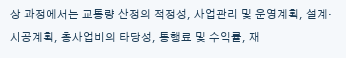상 과정에서는 교통량 산정의 적정성, 사업관리 및 운영계획, 설계·시공계획, 총사업비의 타당성, 통행료 및 수익률, 재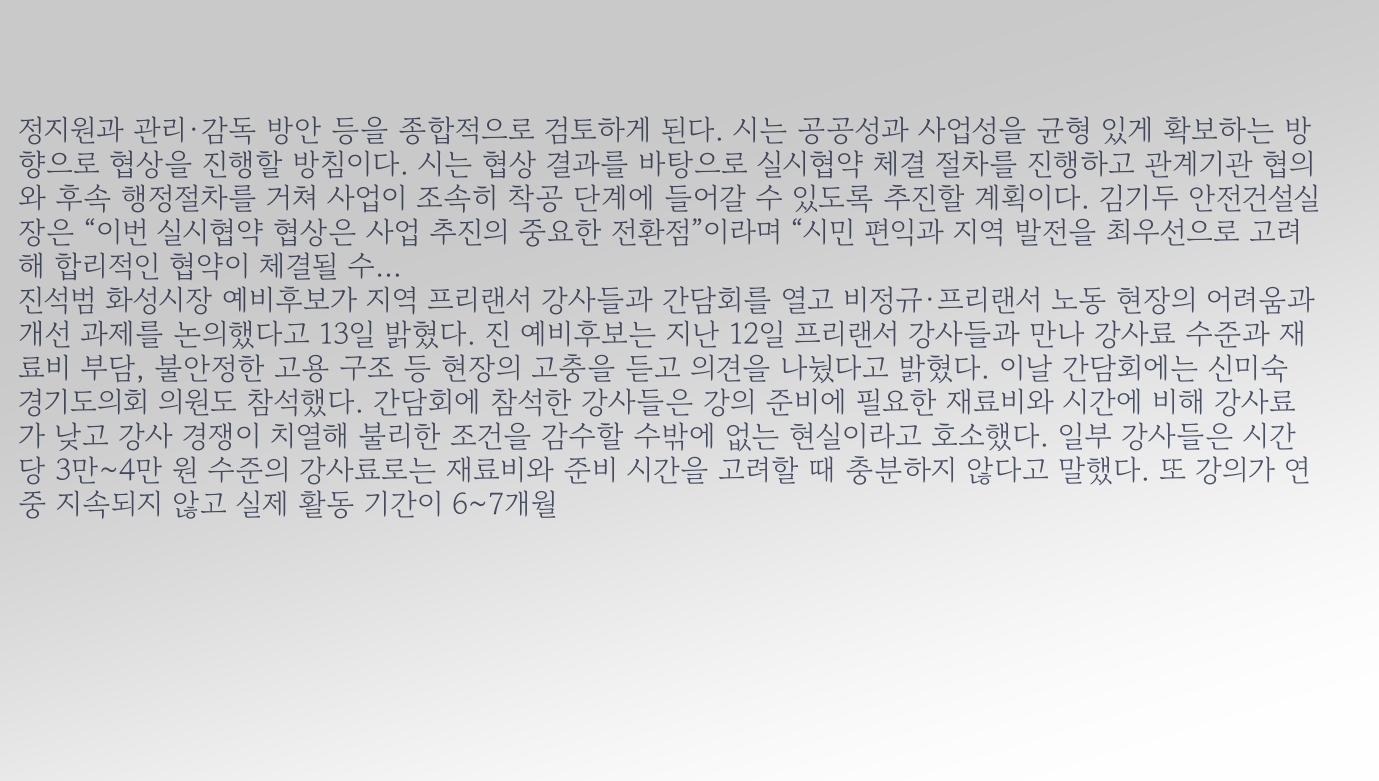정지원과 관리·감독 방안 등을 종합적으로 검토하게 된다. 시는 공공성과 사업성을 균형 있게 확보하는 방향으로 협상을 진행할 방침이다. 시는 협상 결과를 바탕으로 실시협약 체결 절차를 진행하고 관계기관 협의와 후속 행정절차를 거쳐 사업이 조속히 착공 단계에 들어갈 수 있도록 추진할 계획이다. 김기두 안전건설실장은 “이번 실시협약 협상은 사업 추진의 중요한 전환점”이라며 “시민 편익과 지역 발전을 최우선으로 고려해 합리적인 협약이 체결될 수…
진석범 화성시장 예비후보가 지역 프리랜서 강사들과 간담회를 열고 비정규·프리랜서 노동 현장의 어려움과 개선 과제를 논의했다고 13일 밝혔다. 진 예비후보는 지난 12일 프리랜서 강사들과 만나 강사료 수준과 재료비 부담, 불안정한 고용 구조 등 현장의 고충을 듣고 의견을 나눴다고 밝혔다. 이날 간담회에는 신미숙 경기도의회 의원도 참석했다. 간담회에 참석한 강사들은 강의 준비에 필요한 재료비와 시간에 비해 강사료가 낮고 강사 경쟁이 치열해 불리한 조건을 감수할 수밖에 없는 현실이라고 호소했다. 일부 강사들은 시간당 3만~4만 원 수준의 강사료로는 재료비와 준비 시간을 고려할 때 충분하지 않다고 말했다. 또 강의가 연중 지속되지 않고 실제 활동 기간이 6~7개월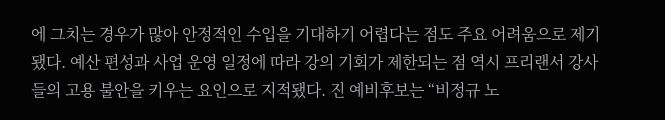에 그치는 경우가 많아 안정적인 수입을 기대하기 어렵다는 점도 주요 어려움으로 제기됐다. 예산 편성과 사업 운영 일정에 따라 강의 기회가 제한되는 점 역시 프리랜서 강사들의 고용 불안을 키우는 요인으로 지적됐다. 진 예비후보는 “비정규 노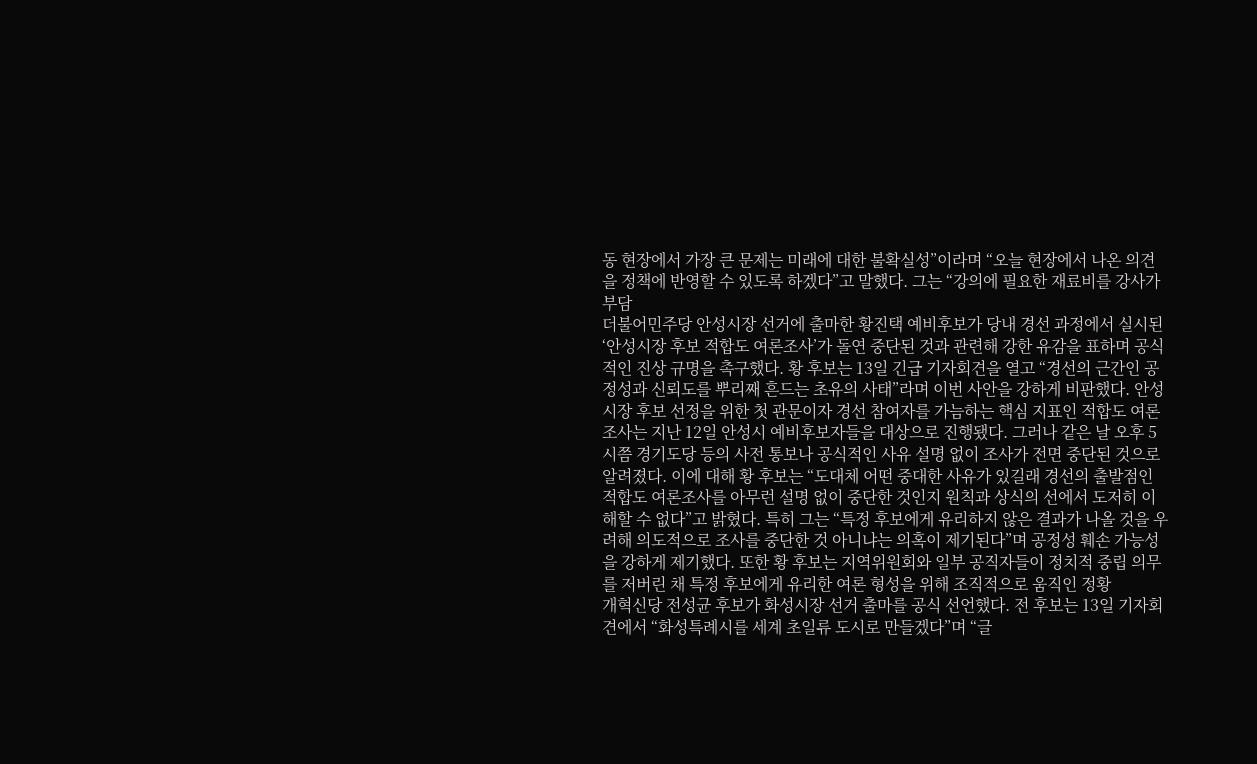동 현장에서 가장 큰 문제는 미래에 대한 불확실성”이라며 “오늘 현장에서 나온 의견을 정책에 반영할 수 있도록 하겠다”고 말했다. 그는 “강의에 필요한 재료비를 강사가 부담
더불어민주당 안성시장 선거에 출마한 황진택 예비후보가 당내 경선 과정에서 실시된 ‘안성시장 후보 적합도 여론조사’가 돌연 중단된 것과 관련해 강한 유감을 표하며 공식적인 진상 규명을 촉구했다. 황 후보는 13일 긴급 기자회견을 열고 “경선의 근간인 공정성과 신뢰도를 뿌리째 흔드는 초유의 사태”라며 이번 사안을 강하게 비판했다. 안성시장 후보 선정을 위한 첫 관문이자 경선 참여자를 가늠하는 핵심 지표인 적합도 여론조사는 지난 12일 안성시 예비후보자들을 대상으로 진행됐다. 그러나 같은 날 오후 5시쯤 경기도당 등의 사전 통보나 공식적인 사유 설명 없이 조사가 전면 중단된 것으로 알려졌다. 이에 대해 황 후보는 “도대체 어떤 중대한 사유가 있길래 경선의 출발점인 적합도 여론조사를 아무런 설명 없이 중단한 것인지 원칙과 상식의 선에서 도저히 이해할 수 없다”고 밝혔다. 특히 그는 “특정 후보에게 유리하지 않은 결과가 나올 것을 우려해 의도적으로 조사를 중단한 것 아니냐는 의혹이 제기된다”며 공정성 훼손 가능성을 강하게 제기했다. 또한 황 후보는 지역위원회와 일부 공직자들이 정치적 중립 의무를 저버린 채 특정 후보에게 유리한 여론 형성을 위해 조직적으로 움직인 정황
개혁신당 전성균 후보가 화성시장 선거 출마를 공식 선언했다. 전 후보는 13일 기자회견에서 “화성특례시를 세계 초일류 도시로 만들겠다”며 “글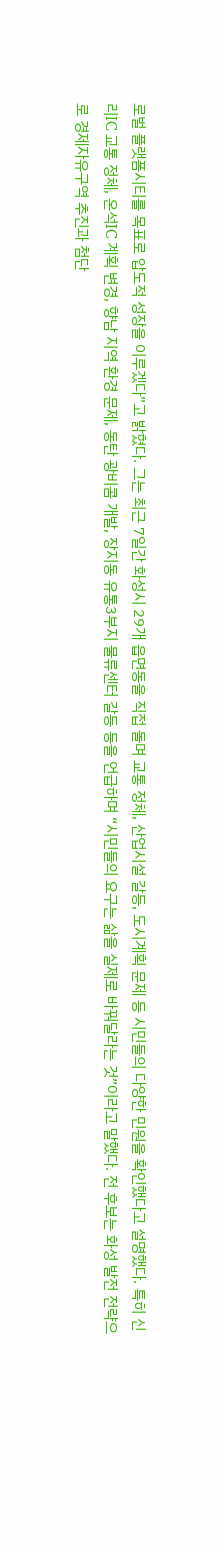로벌 플랫폼시티를 목표로 압도적 성장을 이루겠다”고 밝혔다. 그는 최근 7일간 화성시 29개 읍면동을 직접 돌며 교통 정체, 산업시설 갈등, 도시계획 문제 등 시민들의 다양한 민원을 확인했다고 설명했다. 특히 신리IC 교통 정체, 온석IC 계획 변경, 향남 지역 환경 문제, 동탄 광비콤 개발, 장지동 유통3부지 물류센터 갈등 등을 언급하며 “시민들의 요구는 삶을 실제로 바꿔달라는 것”이라고 말했다. 전 후보는 화성 발전 전략으로 경제자유구역 추진과 첨단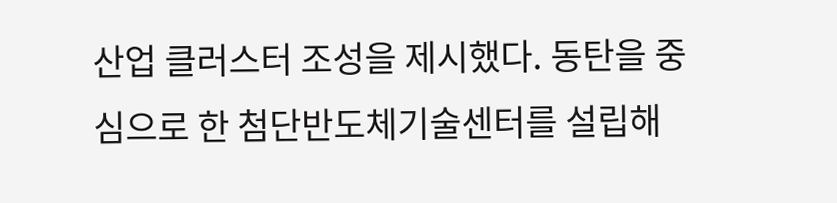산업 클러스터 조성을 제시했다. 동탄을 중심으로 한 첨단반도체기술센터를 설립해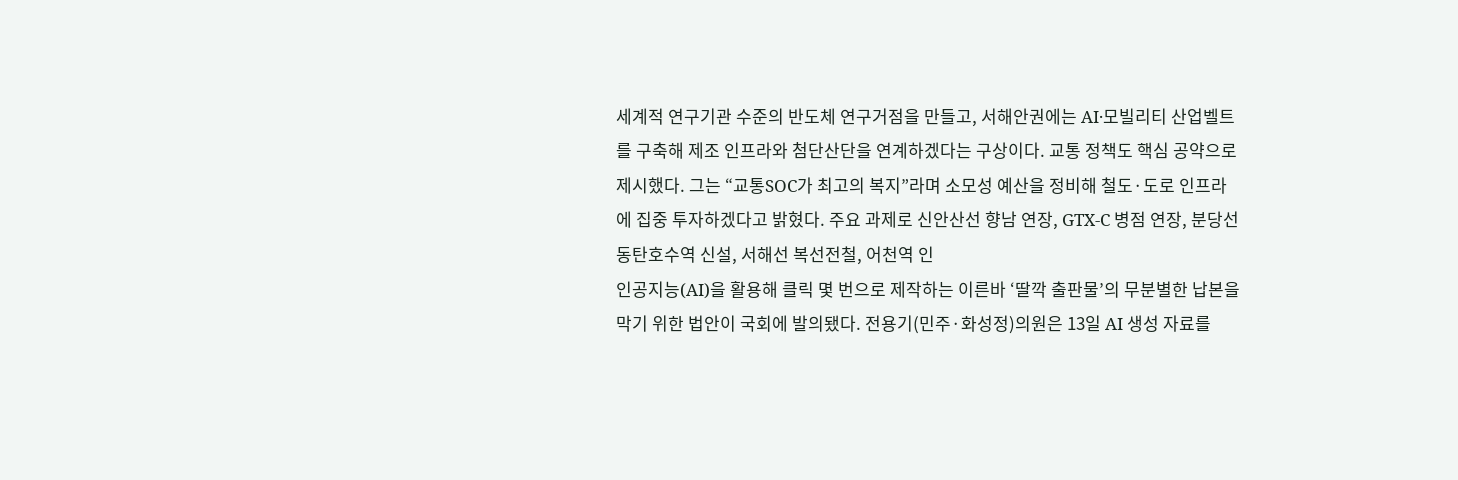세계적 연구기관 수준의 반도체 연구거점을 만들고, 서해안권에는 AI·모빌리티 산업벨트를 구축해 제조 인프라와 첨단산단을 연계하겠다는 구상이다. 교통 정책도 핵심 공약으로 제시했다. 그는 “교통SOC가 최고의 복지”라며 소모성 예산을 정비해 철도·도로 인프라에 집중 투자하겠다고 밝혔다. 주요 과제로 신안산선 향남 연장, GTX-C 병점 연장, 분당선 동탄호수역 신설, 서해선 복선전철, 어천역 인
인공지능(AI)을 활용해 클릭 몇 번으로 제작하는 이른바 ‘딸깍 출판물’의 무분별한 납본을 막기 위한 법안이 국회에 발의됐다. 전용기(민주·화성정)의원은 13일 AI 생성 자료를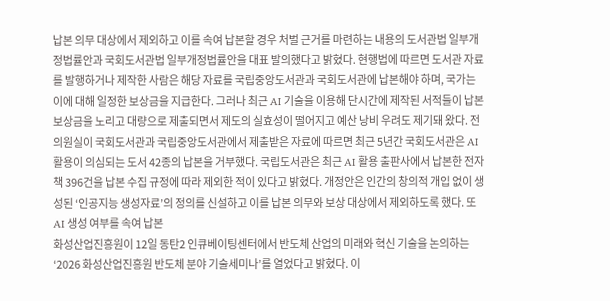납본 의무 대상에서 제외하고 이를 속여 납본할 경우 처벌 근거를 마련하는 내용의 도서관법 일부개정법률안과 국회도서관법 일부개정법률안을 대표 발의했다고 밝혔다. 현행법에 따르면 도서관 자료를 발행하거나 제작한 사람은 해당 자료를 국립중앙도서관과 국회도서관에 납본해야 하며, 국가는 이에 대해 일정한 보상금을 지급한다. 그러나 최근 AI 기술을 이용해 단시간에 제작된 서적들이 납본 보상금을 노리고 대량으로 제출되면서 제도의 실효성이 떨어지고 예산 낭비 우려도 제기돼 왔다. 전 의원실이 국회도서관과 국립중앙도서관에서 제출받은 자료에 따르면 최근 5년간 국회도서관은 AI 활용이 의심되는 도서 42종의 납본을 거부했다. 국립도서관은 최근 AI 활용 출판사에서 납본한 전자책 396건을 납본 수집 규정에 따라 제외한 적이 있다고 밝혔다. 개정안은 인간의 창의적 개입 없이 생성된 ‘인공지능 생성자료’의 정의를 신설하고 이를 납본 의무와 보상 대상에서 제외하도록 했다. 또 AI 생성 여부를 속여 납본
화성산업진흥원이 12일 동탄2 인큐베이팅센터에서 반도체 산업의 미래와 혁신 기술을 논의하는 ‘2026 화성산업진흥원 반도체 분야 기술세미나’를 열었다고 밝혔다. 이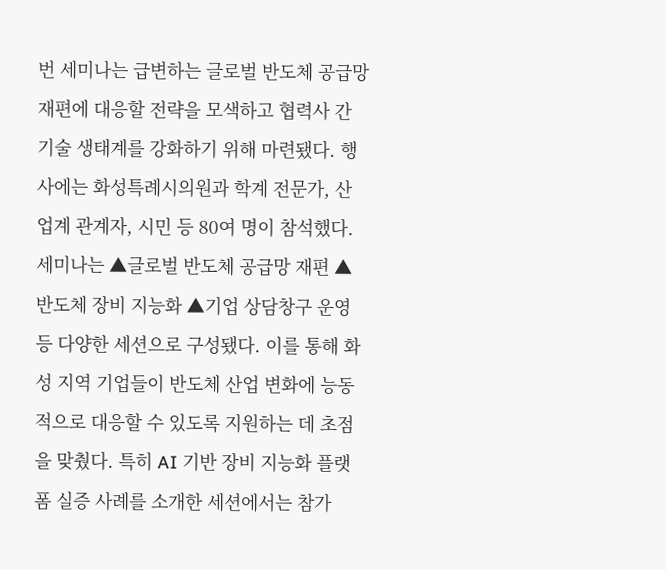번 세미나는 급변하는 글로벌 반도체 공급망 재편에 대응할 전략을 모색하고 협력사 간 기술 생태계를 강화하기 위해 마련됐다. 행사에는 화성특례시의원과 학계 전문가, 산업계 관계자, 시민 등 80여 명이 참석했다. 세미나는 ▲글로벌 반도체 공급망 재편 ▲반도체 장비 지능화 ▲기업 상담창구 운영 등 다양한 세션으로 구성됐다. 이를 통해 화성 지역 기업들이 반도체 산업 변화에 능동적으로 대응할 수 있도록 지원하는 데 초점을 맞췄다. 특히 AI 기반 장비 지능화 플랫폼 실증 사례를 소개한 세션에서는 참가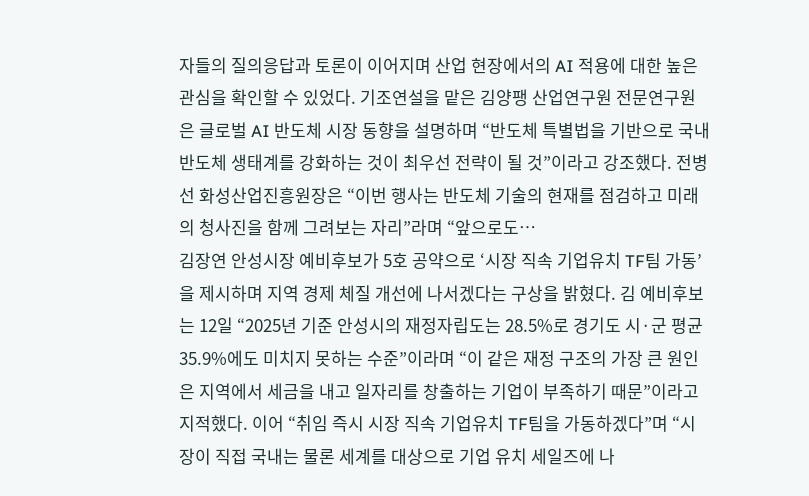자들의 질의응답과 토론이 이어지며 산업 현장에서의 AI 적용에 대한 높은 관심을 확인할 수 있었다. 기조연설을 맡은 김양팽 산업연구원 전문연구원은 글로벌 AI 반도체 시장 동향을 설명하며 “반도체 특별법을 기반으로 국내 반도체 생태계를 강화하는 것이 최우선 전략이 될 것”이라고 강조했다. 전병선 화성산업진흥원장은 “이번 행사는 반도체 기술의 현재를 점검하고 미래의 청사진을 함께 그려보는 자리”라며 “앞으로도…
김장연 안성시장 예비후보가 5호 공약으로 ‘시장 직속 기업유치 TF팀 가동’을 제시하며 지역 경제 체질 개선에 나서겠다는 구상을 밝혔다. 김 예비후보는 12일 “2025년 기준 안성시의 재정자립도는 28.5%로 경기도 시·군 평균 35.9%에도 미치지 못하는 수준”이라며 “이 같은 재정 구조의 가장 큰 원인은 지역에서 세금을 내고 일자리를 창출하는 기업이 부족하기 때문”이라고 지적했다. 이어 “취임 즉시 시장 직속 기업유치 TF팀을 가동하겠다”며 “시장이 직접 국내는 물론 세계를 대상으로 기업 유치 세일즈에 나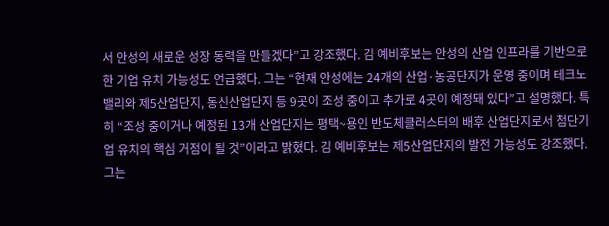서 안성의 새로운 성장 동력을 만들겠다”고 강조했다. 김 예비후보는 안성의 산업 인프라를 기반으로 한 기업 유치 가능성도 언급했다. 그는 “현재 안성에는 24개의 산업·농공단지가 운영 중이며 테크노밸리와 제5산업단지, 동신산업단지 등 9곳이 조성 중이고 추가로 4곳이 예정돼 있다”고 설명했다. 특히 “조성 중이거나 예정된 13개 산업단지는 평택~용인 반도체클러스터의 배후 산업단지로서 첨단기업 유치의 핵심 거점이 될 것”이라고 밝혔다. 김 예비후보는 제5산업단지의 발전 가능성도 강조했다. 그는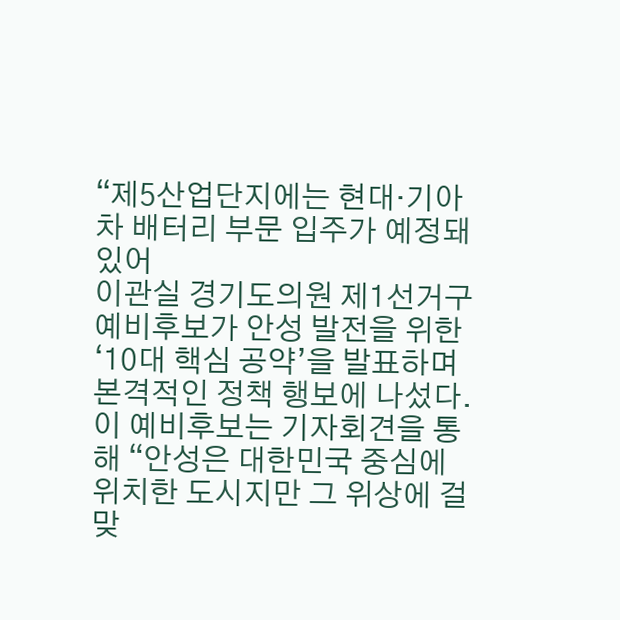“제5산업단지에는 현대·기아차 배터리 부문 입주가 예정돼 있어
이관실 경기도의원 제1선거구 예비후보가 안성 발전을 위한 ‘10대 핵심 공약’을 발표하며 본격적인 정책 행보에 나섰다. 이 예비후보는 기자회견을 통해 “안성은 대한민국 중심에 위치한 도시지만 그 위상에 걸맞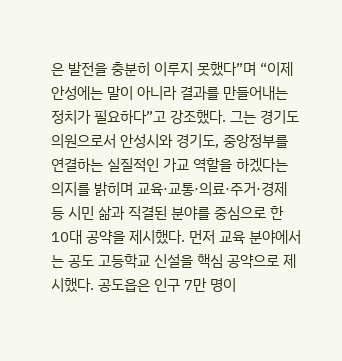은 발전을 충분히 이루지 못했다”며 “이제 안성에는 말이 아니라 결과를 만들어내는 정치가 필요하다”고 강조했다. 그는 경기도의원으로서 안성시와 경기도, 중앙정부를 연결하는 실질적인 가교 역할을 하겠다는 의지를 밝히며 교육·교통·의료·주거·경제 등 시민 삶과 직결된 분야를 중심으로 한 10대 공약을 제시했다. 먼저 교육 분야에서는 공도 고등학교 신설을 핵심 공약으로 제시했다. 공도읍은 인구 7만 명이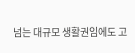넘는 대규모 생활권임에도 고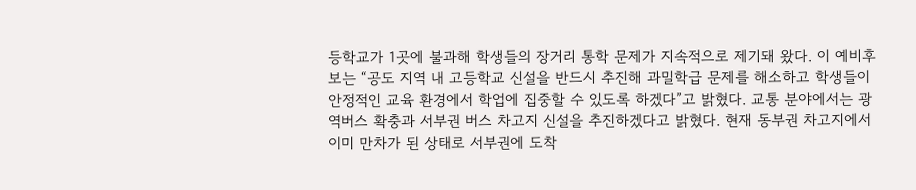등학교가 1곳에 불과해 학생들의 장거리 통학 문제가 지속적으로 제기돼 왔다. 이 예비후보는 “공도 지역 내 고등학교 신설을 반드시 추진해 과밀학급 문제를 해소하고 학생들이 안정적인 교육 환경에서 학업에 집중할 수 있도록 하겠다”고 밝혔다. 교통 분야에서는 광역버스 확충과 서부권 버스 차고지 신설을 추진하겠다고 밝혔다. 현재 동부권 차고지에서 이미 만차가 된 상태로 서부권에 도착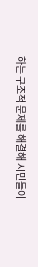하는 구조적 문제를 해결해 시민들이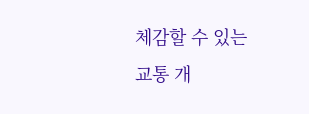체감할 수 있는 교통 개